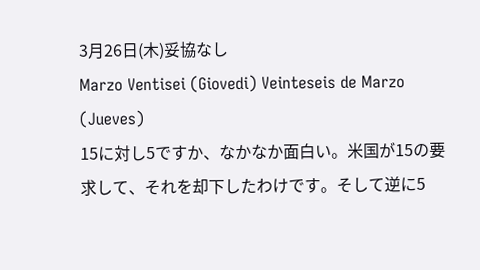3月26日(木)妥協なし
Marzo Ventisei (Giovedi) Veinteseis de Marzo (Jueves)
15に対し5ですか、なかなか面白い。米国が15の要求して、それを却下したわけです。そして逆に5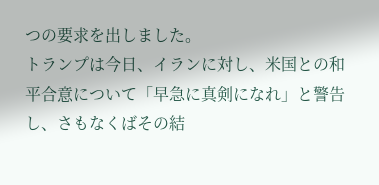つの要求を出しました。
トランプは今日、イランに対し、米国との和平合意について「早急に真剣になれ」と警告し、さもなくばその結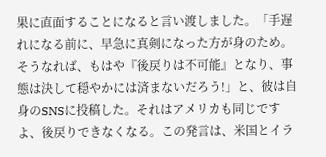果に直面することになると言い渡しました。「手遅れになる前に、早急に真剣になった方が身のため。そうなれば、もはや『後戻りは不可能』となり、事態は決して穏やかには済まないだろう!」と、彼は自身のSNSに投稿した。それはアメリカも同じですよ、後戻りできなくなる。この発言は、米国とイラ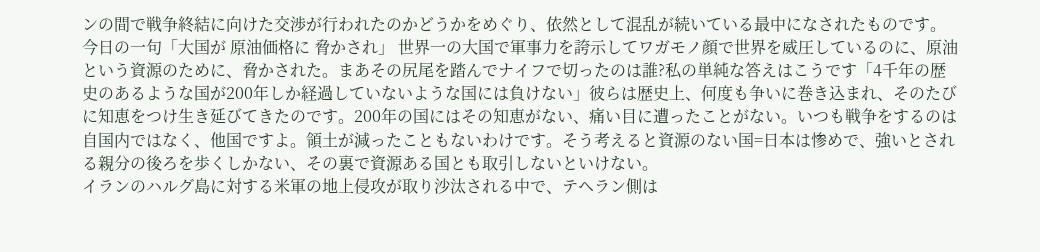ンの間で戦争終結に向けた交渉が行われたのかどうかをめぐり、依然として混乱が続いている最中になされたものです。
今日の一句「大国が 原油価格に 脅かされ」 世界一の大国で軍事力を誇示してワガモノ顔で世界を威圧しているのに、原油という資源のために、脅かされた。まあその尻尾を踏んでナイフで切ったのは誰?私の単純な答えはこうです「4千年の歴史のあるような国が200年しか経過していないような国には負けない」彼らは歴史上、何度も争いに巻き込まれ、そのたびに知恵をつけ生き延びてきたのです。200年の国にはその知恵がない、痛い目に遭ったことがない。いつも戦争をするのは自国内ではなく、他国ですよ。領土が減ったこともないわけです。そう考えると資源のない国=日本は惨めで、強いとされる親分の後ろを歩くしかない、その裏で資源ある国とも取引しないといけない。
イランのハルグ島に対する米軍の地上侵攻が取り沙汰される中で、テヘラン側は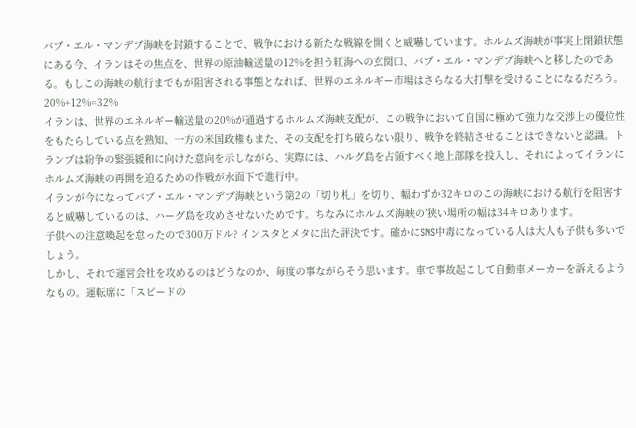バブ・エル・マンデブ海峡を封鎖することで、戦争における新たな戦線を開くと威嚇しています。ホルムズ海峡が事実上閉鎖状態にある今、イランはその焦点を、世界の原油輸送量の12%を担う紅海への玄関口、バブ・エル・マンデブ海峡へと移したのである。もしこの海峡の航行までもが阻害される事態となれば、世界のエネルギー市場はさらなる大打撃を受けることになるだろう。20%+12%=32%
イランは、世界のエネルギー輸送量の20%が通過するホルムズ海峡支配が、この戦争において自国に極めて強力な交渉上の優位性をもたらしている点を熟知、一方の米国政権もまた、その支配を打ち破らない限り、戦争を終結させることはできないと認識。トランプは紛争の緊張緩和に向けた意向を示しながら、実際には、ハルグ島を占領すべく地上部隊を投入し、それによってイランにホルムズ海峡の再開を迫るための作戦が水面下で進行中。
イランが今になってバブ・エル・マンデブ海峡という第2の「切り札」を切り、幅わずか32キロのこの海峡における航行を阻害すると威嚇しているのは、ハーグ島を攻めさせないためです。ちなみにホルムズ海峡の’狭い場所の幅は34キロあります。
子供への注意喚起を怠ったので300万ドル? インスタとメタに出た評決です。確かにSNS中毒になっている人は大人も子供も多いでしょう。
しかし、それで運営会社を攻めるのはどうなのか、毎度の事ながらそう思います。車で事故起こして自動車メーカーを訴えるようなもの。運転席に「スピードの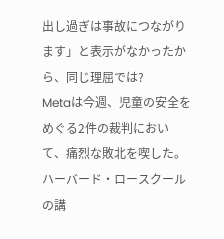出し過ぎは事故につながります」と表示がなかったから、同じ理屈では?
Metaは今週、児童の安全をめぐる2件の裁判において、痛烈な敗北を喫した。ハーバード・ロースクールの講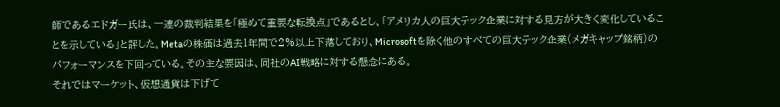師であるエドガー氏は、一連の裁判結果を「極めて重要な転換点」であるとし、「アメリカ人の巨大テック企業に対する見方が大きく変化していることを示している」と評した。Metaの株価は過去1年間で2%以上下落しており、Microsoftを除く他のすべての巨大テック企業(メガキャップ銘柄)のパフォーマンスを下回っている。その主な要因は、同社のAI戦略に対する懸念にある。
それではマーケット、仮想通貨は下げて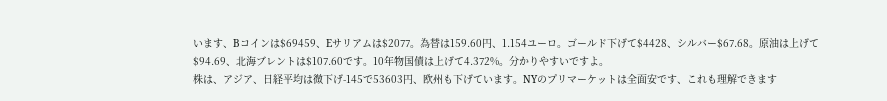います、Bコインは$69459、Eサリアムは$2077。為替は159.60円、1.154ユーロ。ゴールド下げて$4428、シルバー$67.68。原油は上げて$94.69、北海ブレントは$107.60です。10年物国債は上げて4.372%。分かりやすいですよ。
株は、アジア、日経平均は微下げ-145で53603円、欧州も下げています。NYのプリマーケットは全面安です、これも理解できます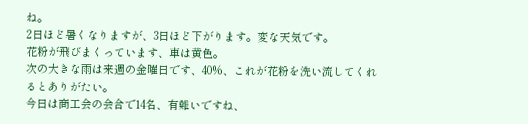ね。
2日ほど暑くなりますが、3日ほど下がります。変な天気です。
花粉が飛びまくっています、車は黄色。
次の大きな雨は来週の金曜日です、40%、これが花粉を洗い流してくれるとありがたい。
今日は商工会の会合で14名、有難いですね、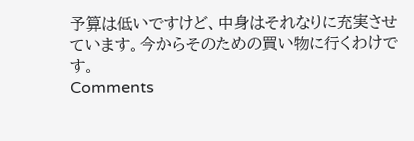予算は低いですけど、中身はそれなりに充実させています。今からそのための買い物に行くわけです。
Comments